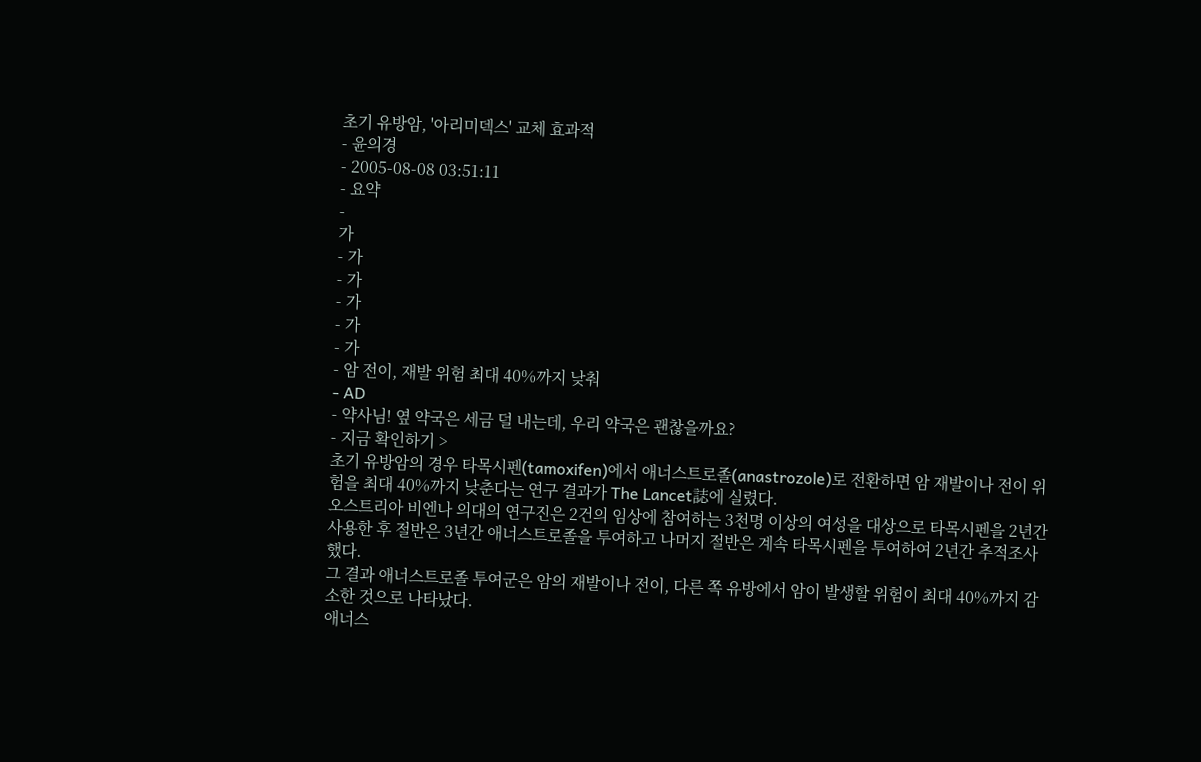초기 유방암, '아리미덱스' 교체 효과적
- 윤의경
- 2005-08-08 03:51:11
- 요약
-
가
- 가
- 가
- 가
- 가
- 가
- 암 전이, 재발 위험 최대 40%까지 낮춰
- AD
- 약사님! 옆 약국은 세금 덜 내는데, 우리 약국은 괜찮을까요?
- 지금 확인하기 >
초기 유방암의 경우 타목시펜(tamoxifen)에서 애너스트로졸(anastrozole)로 전환하면 암 재발이나 전이 위험을 최대 40%까지 낮춘다는 연구 결과가 The Lancet誌에 실렸다.
오스트리아 비엔나 의대의 연구진은 2건의 임상에 참여하는 3천명 이상의 여성을 대상으로 타목시펜을 2년간 사용한 후 절반은 3년간 애너스트로졸을 투여하고 나머지 절반은 계속 타목시펜을 투여하여 2년간 추적조사했다.
그 결과 애너스트로졸 투여군은 암의 재발이나 전이, 다른 쪽 유방에서 암이 발생할 위험이 최대 40%까지 감소한 것으로 나타났다.
애너스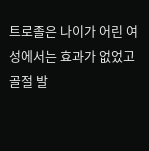트로졸은 나이가 어린 여성에서는 효과가 없었고 골절 발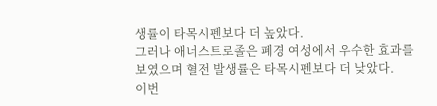생률이 타목시펜보다 더 높았다.
그러나 애너스트로졸은 폐경 여성에서 우수한 효과를 보였으며 혈전 발생률은 타목시펜보다 더 낮았다.
이번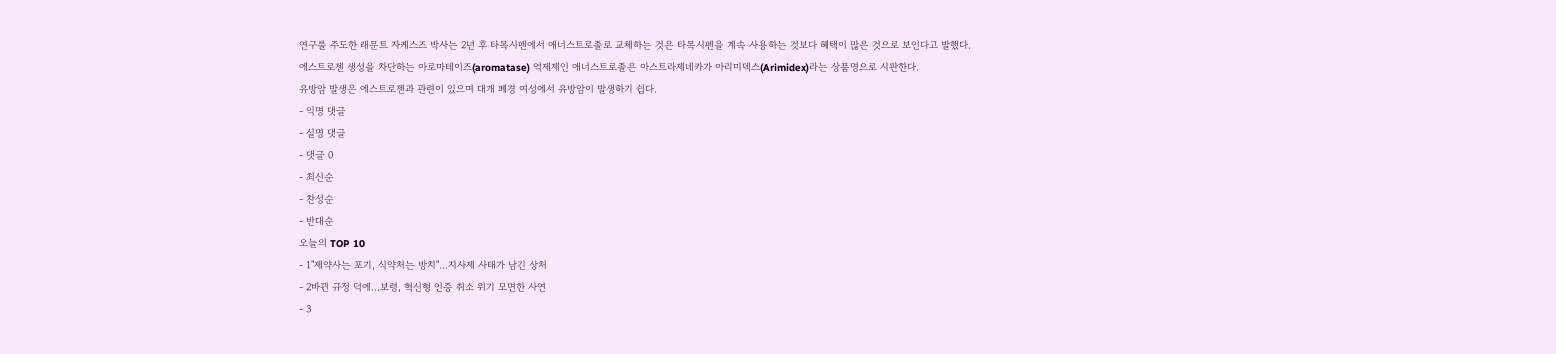연구를 주도한 래문트 자케스즈 박사는 2년 후 타목시펜에서 애너스트로졸로 교체하는 것은 타목시펜을 계속 사용하는 것보다 혜택이 많은 것으로 보인다고 발했다.
에스트로젠 생성을 차단하는 아로마테이즈(aromatase) 억제제인 애너스트로졸은 아스트라제네카가 아리미덱스(Arimidex)라는 상품명으로 시판한다.
유방암 발생은 에스트로젠과 관련이 있으며 대개 폐경 여성에서 유방암이 발생하기 쉽다.
- 익명 댓글
- 실명 댓글
- 댓글 0
- 최신순
- 찬성순
- 반대순
오늘의 TOP 10
- 1"제약사는 포기, 식약처는 방치"…지사제 사태가 남긴 상처
- 2바뀐 규정 덕에…보령, 혁신형 인증 취소 위기 모면한 사연
- 3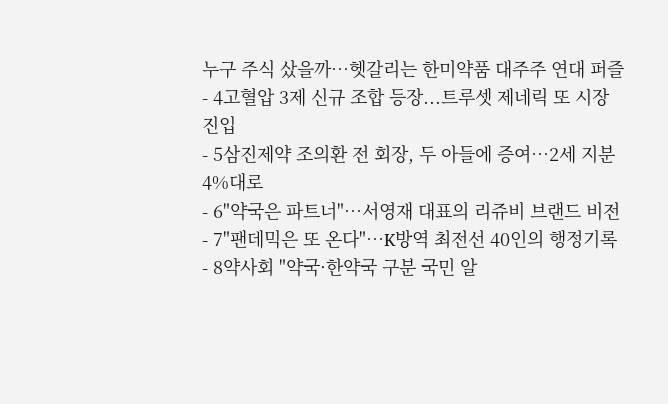누구 주식 샀을까…헷갈리는 한미약품 대주주 연대 퍼즐
- 4고혈압 3제 신규 조합 등장...트루셋 제네릭 또 시장 진입
- 5삼진제약 조의환 전 회장, 두 아들에 증여…2세 지분 4%대로
- 6"약국은 파트너"…서영재 대표의 리쥬비 브랜드 비전
- 7"팬데믹은 또 온다"…K방역 최전선 40인의 행정기록
- 8약사회 "약국·한약국 구분 국민 알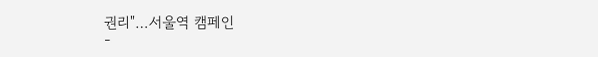권리"…서울역 캠페인
-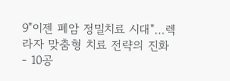9"이젠 폐암 정밀치료 시대"…렉라자 맞춤형 치료 전략의 진화
- 10공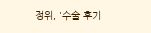정위, '수술 후기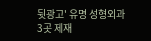뒷광고' 유명 성형외과 3곳 제재